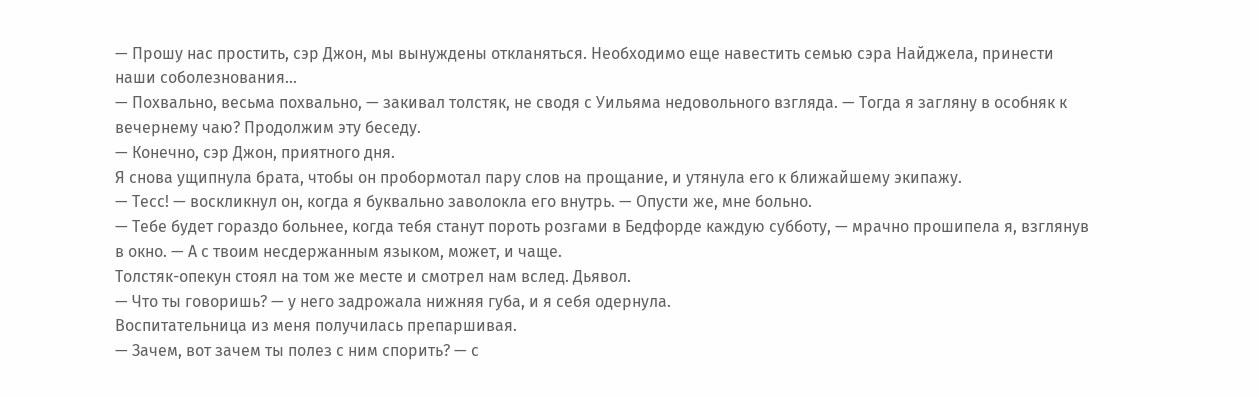— Прошу нас простить, сэр Джон, мы вынуждены откланяться. Необходимо еще навестить семью сэра Найджела, принести наши соболезнования…
— Похвально, весьма похвально, — закивал толстяк, не сводя с Уильяма недовольного взгляда. — Тогда я загляну в особняк к вечернему чаю? Продолжим эту беседу.
— Конечно, сэр Джон, приятного дня.
Я снова ущипнула брата, чтобы он пробормотал пару слов на прощание, и утянула его к ближайшему экипажу.
— Тесс! — воскликнул он, когда я буквально заволокла его внутрь. — Опусти же, мне больно.
— Тебе будет гораздо больнее, когда тебя станут пороть розгами в Бедфорде каждую субботу, — мрачно прошипела я, взглянув в окно. — А с твоим несдержанным языком, может, и чаще.
Толстяк-опекун стоял на том же месте и смотрел нам вслед. Дьявол.
— Что ты говоришь? — у него задрожала нижняя губа, и я себя одернула.
Воспитательница из меня получилась препаршивая.
— Зачем, вот зачем ты полез с ним спорить? — с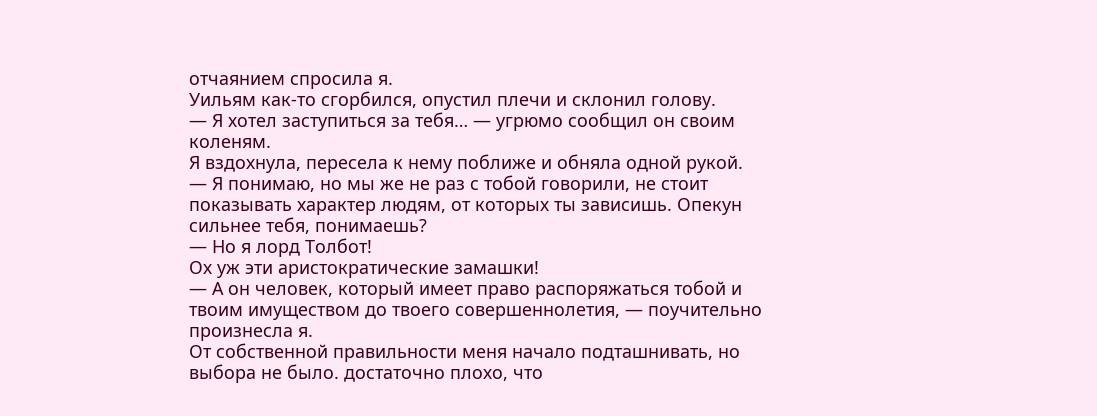отчаянием спросила я.
Уильям как-то сгорбился, опустил плечи и склонил голову.
— Я хотел заступиться за тебя… — угрюмо сообщил он своим коленям.
Я вздохнула, пересела к нему поближе и обняла одной рукой.
— Я понимаю, но мы же не раз с тобой говорили, не стоит показывать характер людям, от которых ты зависишь. Опекун сильнее тебя, понимаешь?
— Но я лорд Толбот!
Ох уж эти аристократические замашки!
— А он человек, который имеет право распоряжаться тобой и твоим имуществом до твоего совершеннолетия, — поучительно произнесла я.
От собственной правильности меня начало подташнивать, но выбора не было. достаточно плохо, что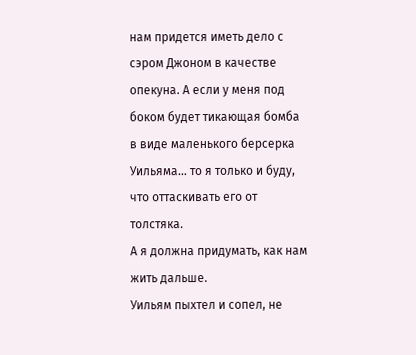нам придется иметь дело с сэром Джоном в качестве опекуна. А если у меня под боком будет тикающая бомба в виде маленького берсерка Уильяма… то я только и буду, что оттаскивать его от толстяка.
А я должна придумать, как нам жить дальше.
Уильям пыхтел и сопел, не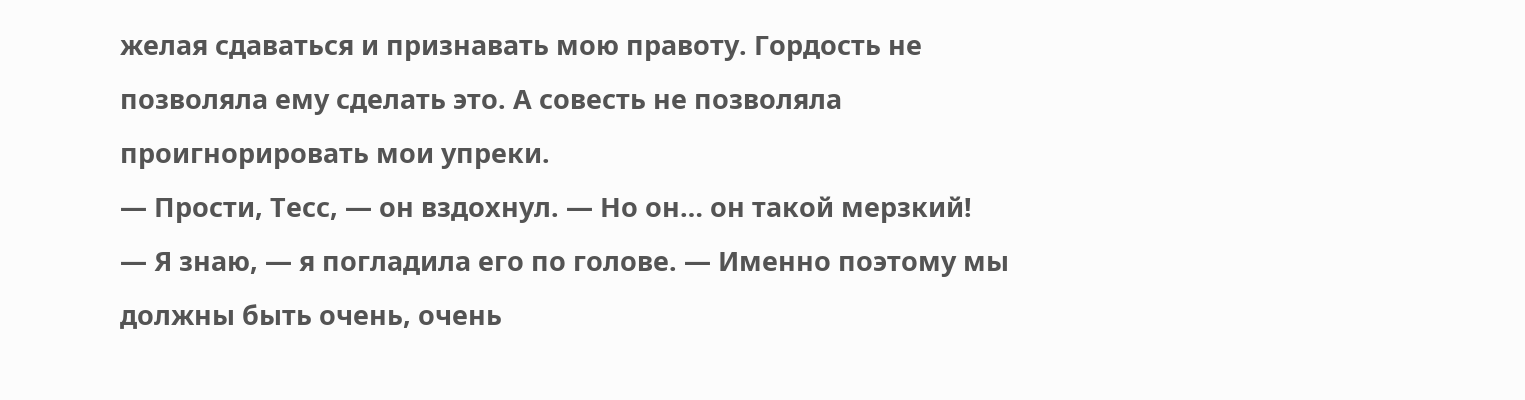желая сдаваться и признавать мою правоту. Гордость не позволяла ему сделать это. А совесть не позволяла проигнорировать мои упреки.
— Прости, Тесс, — он вздохнул. — Но он… он такой мерзкий!
— Я знаю, — я погладила его по голове. — Именно поэтому мы должны быть очень, очень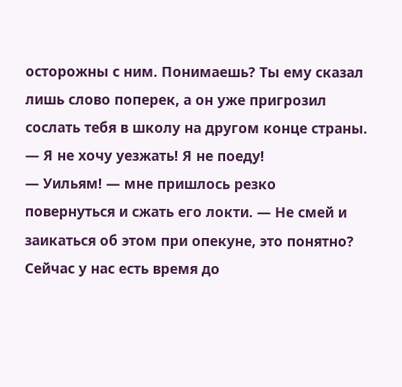осторожны с ним. Понимаешь? Ты ему сказал лишь слово поперек, а он уже пригрозил сослать тебя в школу на другом конце страны.
— Я не хочу уезжать! Я не поеду!
— Уильям! — мне пришлось резко повернуться и сжать его локти. — Не смей и заикаться об этом при опекуне, это понятно? Сейчас у нас есть время до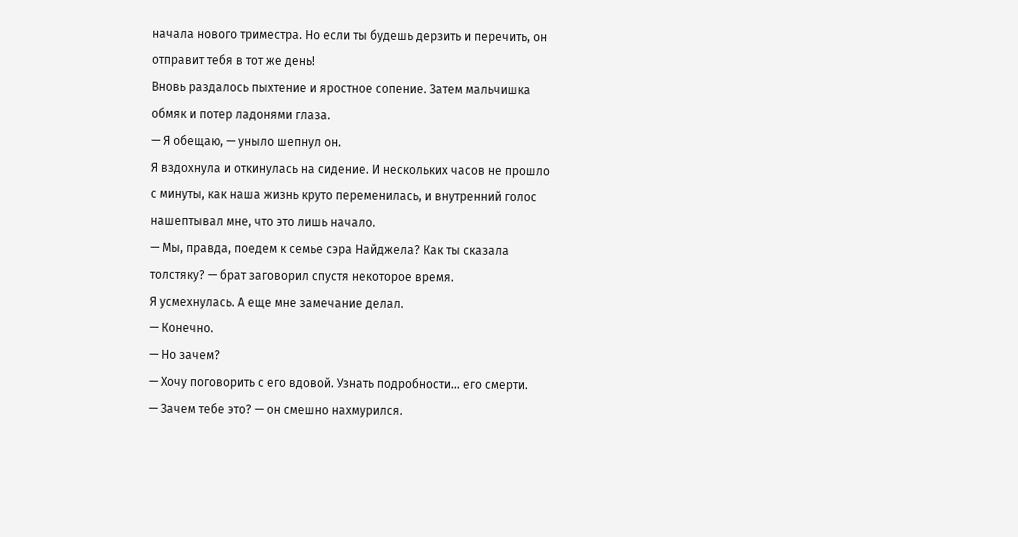начала нового триместра. Но если ты будешь дерзить и перечить, он отправит тебя в тот же день!
Вновь раздалось пыхтение и яростное сопение. Затем мальчишка обмяк и потер ладонями глаза.
— Я обещаю, — уныло шепнул он.
Я вздохнула и откинулась на сидение. И нескольких часов не прошло с минуты, как наша жизнь круто переменилась, и внутренний голос нашептывал мне, что это лишь начало.
— Мы, правда, поедем к семье сэра Найджела? Как ты сказала толстяку? — брат заговорил спустя некоторое время.
Я усмехнулась. А еще мне замечание делал.
— Конечно.
— Но зачем?
— Хочу поговорить с его вдовой. Узнать подробности… его смерти.
— Зачем тебе это? — он смешно нахмурился.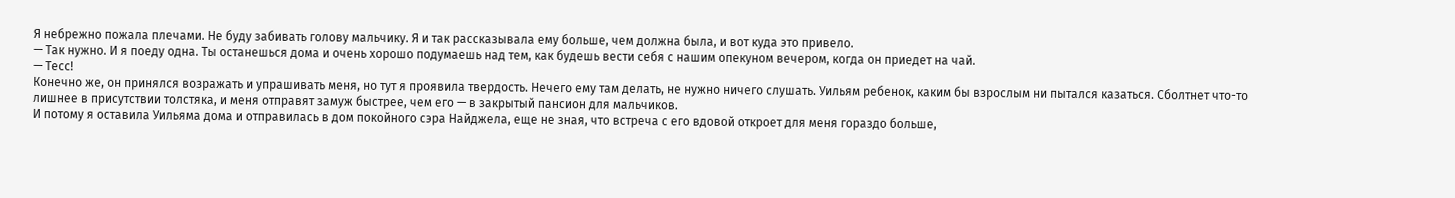Я небрежно пожала плечами. Не буду забивать голову мальчику. Я и так рассказывала ему больше, чем должна была, и вот куда это привело.
— Так нужно. И я поеду одна. Ты останешься дома и очень хорошо подумаешь над тем, как будешь вести себя с нашим опекуном вечером, когда он приедет на чай.
— Тесс!
Конечно же, он принялся возражать и упрашивать меня, но тут я проявила твердость. Нечего ему там делать, не нужно ничего слушать. Уильям ребенок, каким бы взрослым ни пытался казаться. Сболтнет что-то лишнее в присутствии толстяка, и меня отправят замуж быстрее, чем его — в закрытый пансион для мальчиков.
И потому я оставила Уильяма дома и отправилась в дом покойного сэра Найджела, еще не зная, что встреча с его вдовой откроет для меня гораздо больше,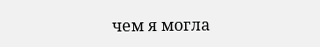чем я могла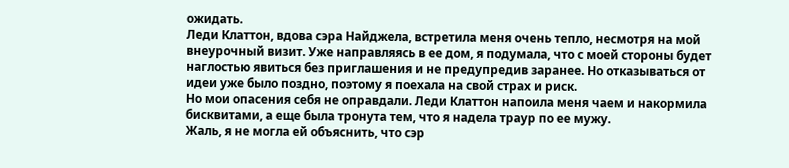ожидать.
Леди Клаттон, вдова сэра Найджела, встретила меня очень тепло, несмотря на мой внеурочный визит. Уже направляясь в ее дом, я подумала, что с моей стороны будет наглостью явиться без приглашения и не предупредив заранее. Но отказываться от идеи уже было поздно, поэтому я поехала на свой страх и риск.
Но мои опасения себя не оправдали. Леди Клаттон напоила меня чаем и накормила бисквитами, а еще была тронута тем, что я надела траур по ее мужу.
Жаль, я не могла ей объяснить, что сэр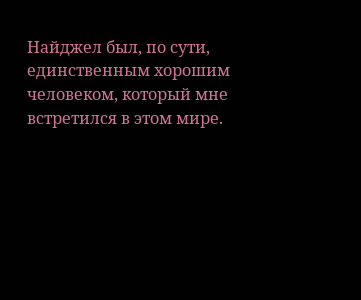Найджел был, по сути, единственным хорошим человеком, который мне встретился в этом мире.